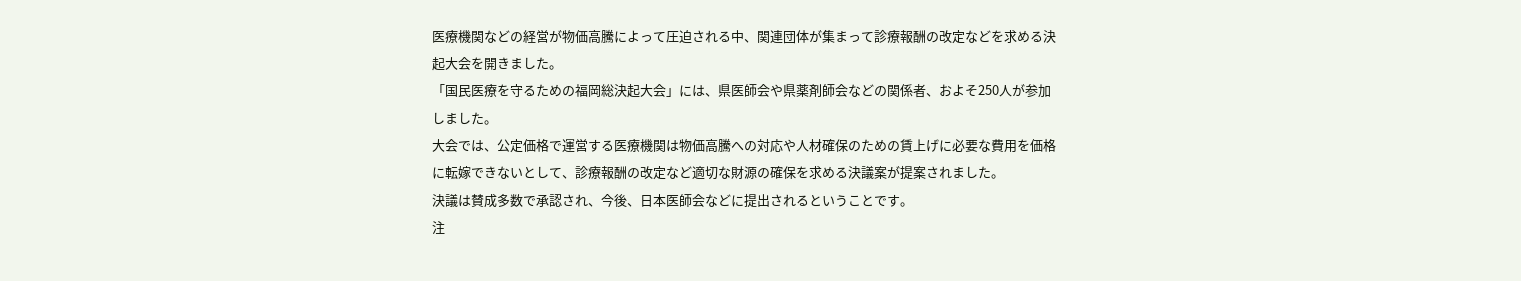医療機関などの経営が物価高騰によって圧迫される中、関連団体が集まって診療報酬の改定などを求める決起大会を開きました。
「国民医療を守るための福岡総決起大会」には、県医師会や県薬剤師会などの関係者、およそ250人が参加しました。
大会では、公定価格で運営する医療機関は物価高騰への対応や人材確保のための賃上げに必要な費用を価格に転嫁できないとして、診療報酬の改定など適切な財源の確保を求める決議案が提案されました。
決議は賛成多数で承認され、今後、日本医師会などに提出されるということです。
注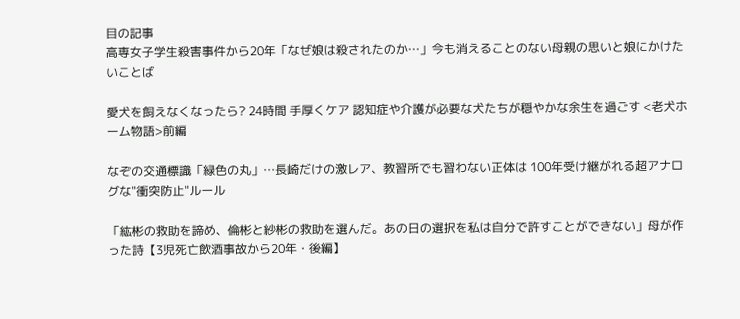目の記事
高専女子学生殺害事件から20年「なぜ娘は殺されたのか…」今も消えることのない母親の思いと娘にかけたいことば

愛犬を飼えなくなったら? 24時間 手厚くケア 認知症や介護が必要な犬たちが穏やかな余生を過ごす <老犬ホーム物語>前編

なぞの交通標識「緑色の丸」…長崎だけの激レア、教習所でも習わない正体は 100年受け継がれる超アナログな"衝突防止"ルール

「紘彬の救助を諦め、倫彬と紗彬の救助を選んだ。あの日の選択を私は自分で許すことができない」母が作った詩【3児死亡飲酒事故から20年・後編】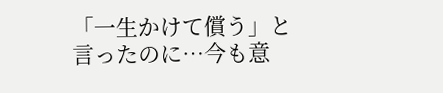「一生かけて償う」と言ったのに…今も意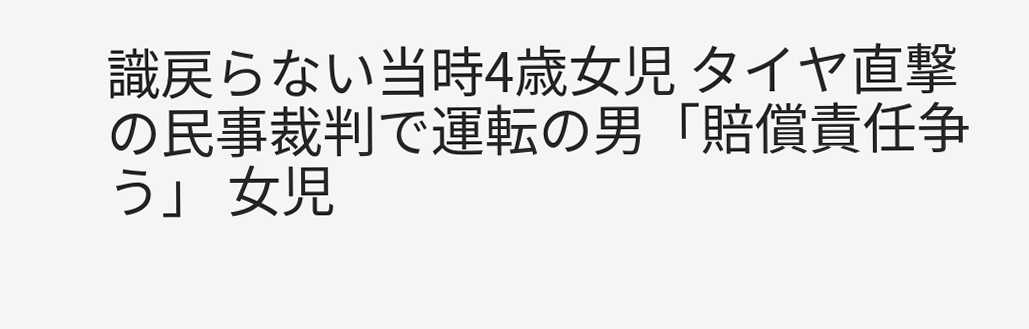識戻らない当時4歳女児 タイヤ直撃の民事裁判で運転の男「賠償責任争う」 女児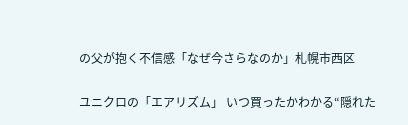の父が抱く不信感「なぜ今さらなのか」札幌市西区

ユニクロの「エアリズム」 いつ買ったかわかる“隠れた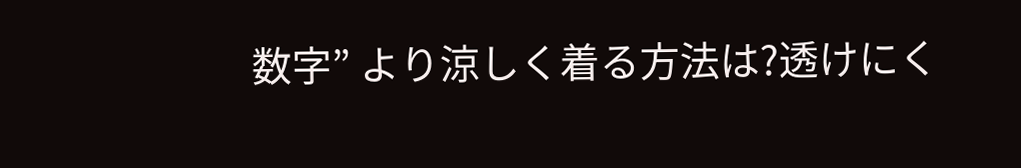数字” より涼しく着る方法は?透けにく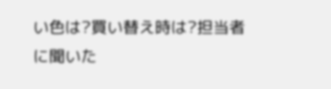い色は?買い替え時は?担当者に聞いた